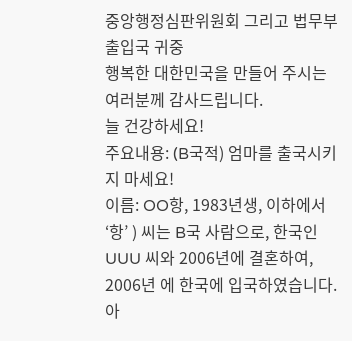중앙행정심판위원회 그리고 법무부 출입국 귀중
행복한 대한민국을 만들어 주시는 여러분께 감사드립니다.
늘 건강하세요!
주요내용: (B국적) 엄마를 출국시키지 마세요!
이름: OO항, 1983년생, 이하에서 ‘항’ ) 씨는 B국 사람으로, 한국인 UUU 씨와 2006년에 결혼하여, 2006년 에 한국에 입국하였습니다. 아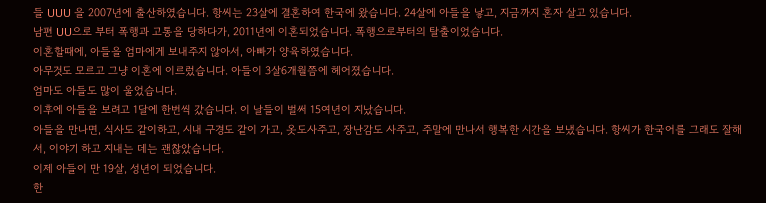들 UUU 을 2007년에 출산하였습니다. 항씨는 23살에 결혼하여 한국에 왔습니다. 24살에 아들을 낳고, 지금까지 혼자 살고 있습니다.
남편 UU으로 부터 폭행과 고통을 당하다가, 2011년에 이혼되었습니다. 폭행으로부터의 탈출이었습니다.
이혼할때에, 아들을 엄마에게 보내주지 않아서, 아빠가 양육하였습니다.
아무것도 모르고 그냥 이혼에 이르렀습니다. 아들이 3살6개월쯤에 헤어졌습니다.
엄마도 아들도 많이 울었습니다.
이후에 아들을 보려고 1달에 한번씩 갔습니다. 이 날들이 벌써 15여년이 지났습니다.
아들을 만나면, 식사도 같이하고, 시내 구경도 같이 가고, 옷도사주고, 장난감도 사주고, 주말에 만나서 행복한 시간을 보냈습니다. 항씨가 한국어를 그래도 잘해서, 이야기 하고 지내는 데는 괜찮았습니다.
이제 아들이 만 19살, 성년이 되었습니다.
한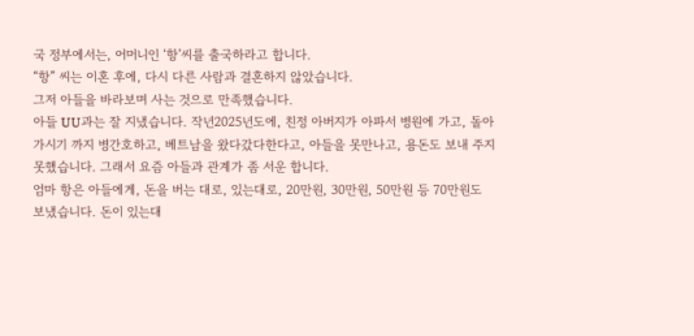국 정부에서는, 어머니인 ‘항’씨를 출국하라고 합니다.
“항” 씨는 이혼 후에, 다시 다른 사람과 결혼하지 않았습니다.
그저 아들을 바라보며 사는 것으로 만족했습니다.
아들 UU과는 잘 지냈습니다. 작년2025년도에, 친정 아버지가 아파서 병원에 가고, 돌아가시기 까지 병간호하고, 베트남을 왔다갔다한다고, 아들을 못만나고, 용돈도 보내 주지 못했습니다. 그래서 요즘 아들과 관계가 좀 서운 합니다.
엄마 항은 아들에게, 돈을 버는 대로, 있는대로, 20만원, 30만원, 50만원 등 70만원도 보냈습니다. 돈이 있는대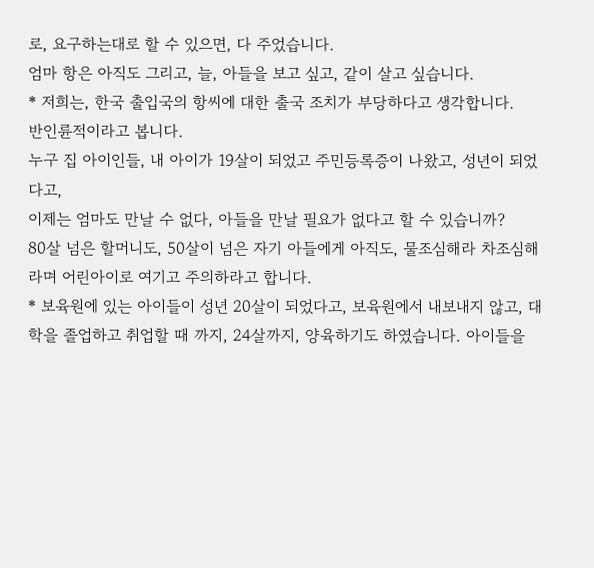로, 요구하는대로 할 수 있으면, 다 주었습니다.
엄마 항은 아직도 그리고, 늘, 아들을 보고 싶고, 같이 살고 싶습니다.
* 저희는, 한국 출입국의 항씨에 대한 출국 조치가 부당하다고 생각합니다.
반인륜적이라고 봅니다.
누구 집 아이인들, 내 아이가 19살이 되었고 주민등록증이 나왔고, 성년이 되었다고,
이제는 엄마도 만날 수 없다, 아들을 만날 필요가 없다고 할 수 있습니까?
80살 넘은 할머니도, 50살이 넘은 자기 아들에게 아직도, 물조심해라 차조심해라며 어린아이로 여기고 주의하라고 합니다.
* 보육원에 있는 아이들이 성년 20살이 되었다고, 보육원에서 내보내지 않고, 대학을 졸업하고 취업할 때 까지, 24살까지, 양육하기도 하였습니다. 아이들을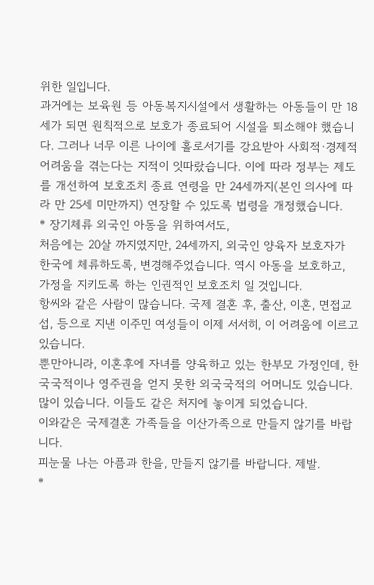위한 일입니다.
과거에는 보육원 등 아동복지시설에서 생활하는 아동들이 만 18세가 되면 원칙적으로 보호가 종료되어 시설을 퇴소해야 했습니다. 그러나 너무 이른 나이에 홀로서기를 강요받아 사회적·경제적 어려움을 겪는다는 지적이 잇따랐습니다. 이에 따라 정부는 제도를 개선하여 보호조치 종료 연령을 만 24세까지(본인 의사에 따라 만 25세 미만까지) 연장할 수 있도록 법령을 개정했습니다.
* 장기체류 외국인 아동을 위하여서도,
처음에는 20살 까지였지만, 24세까지, 외국인 양육자 보호자가 한국에 체류하도록, 변경해주었습니다. 역시 아동을 보호하고, 가정을 지키도록 하는 인권적인 보호조치 일 것입니다.
항씨와 같은 사람이 많습니다. 국제 결혼 후, 출산, 이혼, 면접교섭, 등으로 지낸 이주민 여성들이 이제 서서히, 이 어려움에 이르고 있습니다.
뿐만아니라, 이혼후에 자녀를 양육하고 있는 한부모 가정인데, 한국국적이나 영주권을 얻지 못한 외국국적의 어머니도 있습니다. 많이 있습니다. 이들도 같은 처지에 놓이게 되었습니다.
이와같은 국제결혼 가족들을 이산가족으로 만들지 않기를 바랍니다.
피눈물 나는 아픔과 한을, 만들지 않기를 바랍니다. 제발.
*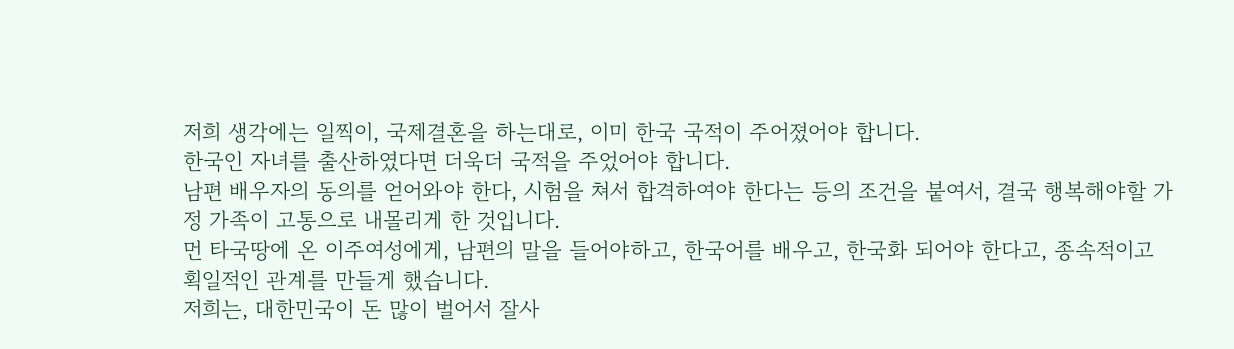저희 생각에는 일찍이, 국제결혼을 하는대로, 이미 한국 국적이 주어졌어야 합니다.
한국인 자녀를 출산하였다면 더욱더 국적을 주었어야 합니다.
남편 배우자의 동의를 얻어와야 한다, 시험을 쳐서 합격하여야 한다는 등의 조건을 붙여서, 결국 행복해야할 가정 가족이 고통으로 내몰리게 한 것입니다.
먼 타국땅에 온 이주여성에게, 남편의 말을 들어야하고, 한국어를 배우고, 한국화 되어야 한다고, 종속적이고 획일적인 관계를 만들게 했습니다.
저희는, 대한민국이 돈 많이 벌어서 잘사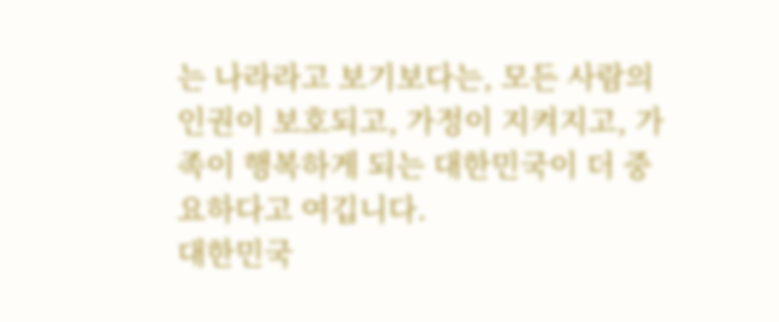는 나라라고 보기보다는, 모든 사람의 인권이 보호되고, 가정이 지켜지고, 가족이 행복하게 되는 대한민국이 더 중요하다고 여깁니다.
대한민국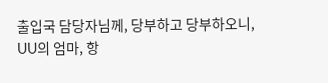출입국 담당자님께, 당부하고 당부하오니,
UU의 엄마, 항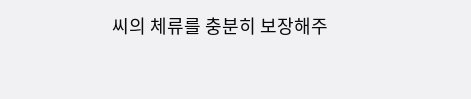씨의 체류를 충분히 보장해주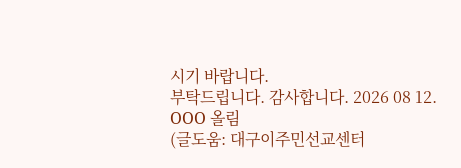시기 바랍니다.
부탁드립니다. 감사합니다. 2026 08 12.
OOO 올림
(글도움: 대구이주민선교센터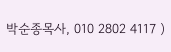박순종목사, 010 2802 4117 )